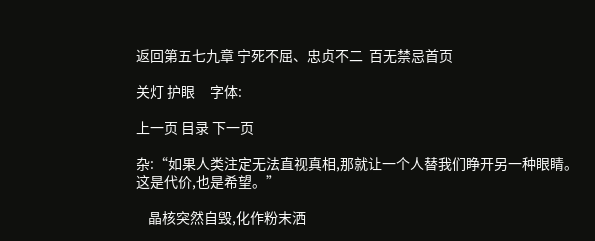返回第五七九章 宁死不屈、忠贞不二  百无禁忌首页

关灯 护眼     字体:

上一页 目录 下一页

杂:“如果人类注定无法直视真相,那就让一个人替我们睁开另一种眼睛。这是代价,也是希望。”

    晶核突然自毁,化作粉末洒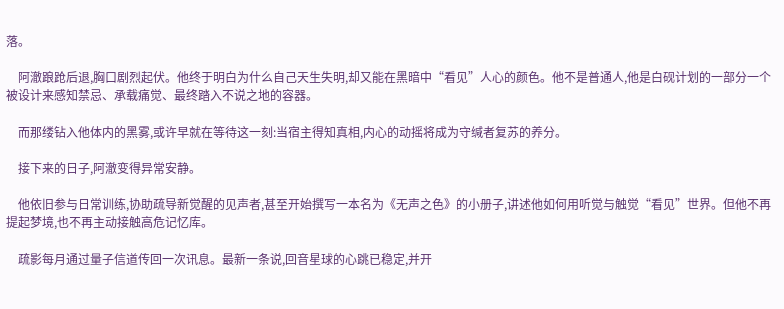落。

    阿澈踉跄后退,胸口剧烈起伏。他终于明白为什么自己天生失明,却又能在黑暗中“看见”人心的颜色。他不是普通人,他是白砚计划的一部分一个被设计来感知禁忌、承载痛觉、最终踏入不说之地的容器。

    而那缕钻入他体内的黑雾,或许早就在等待这一刻:当宿主得知真相,内心的动摇将成为守缄者复苏的养分。

    接下来的日子,阿澈变得异常安静。

    他依旧参与日常训练,协助疏导新觉醒的见声者,甚至开始撰写一本名为《无声之色》的小册子,讲述他如何用听觉与触觉“看见”世界。但他不再提起梦境,也不再主动接触高危记忆库。

    疏影每月通过量子信道传回一次讯息。最新一条说,回音星球的心跳已稳定,并开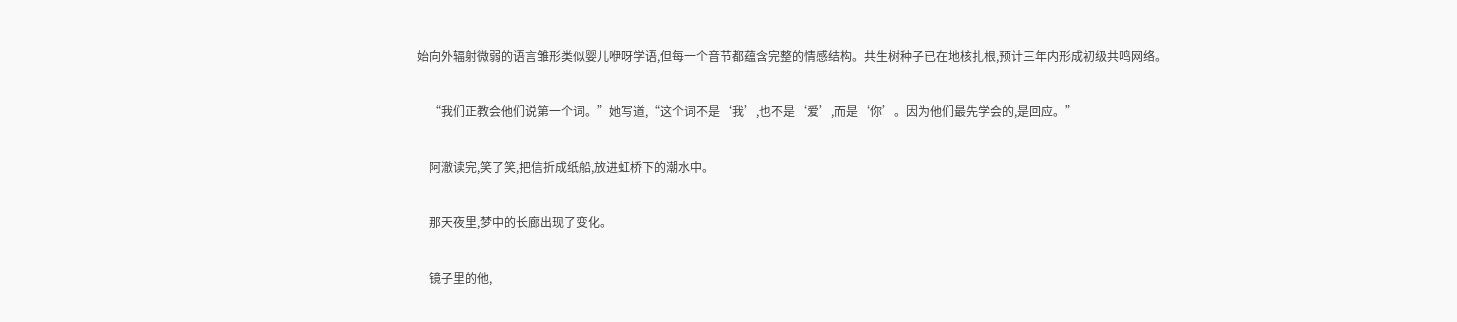始向外辐射微弱的语言雏形类似婴儿咿呀学语,但每一个音节都蕴含完整的情感结构。共生树种子已在地核扎根,预计三年内形成初级共鸣网络。

    “我们正教会他们说第一个词。”她写道,“这个词不是‘我’,也不是‘爱’,而是‘你’。因为他们最先学会的,是回应。”

    阿澈读完,笑了笑,把信折成纸船,放进虹桥下的潮水中。

    那天夜里,梦中的长廊出现了变化。

    镜子里的他,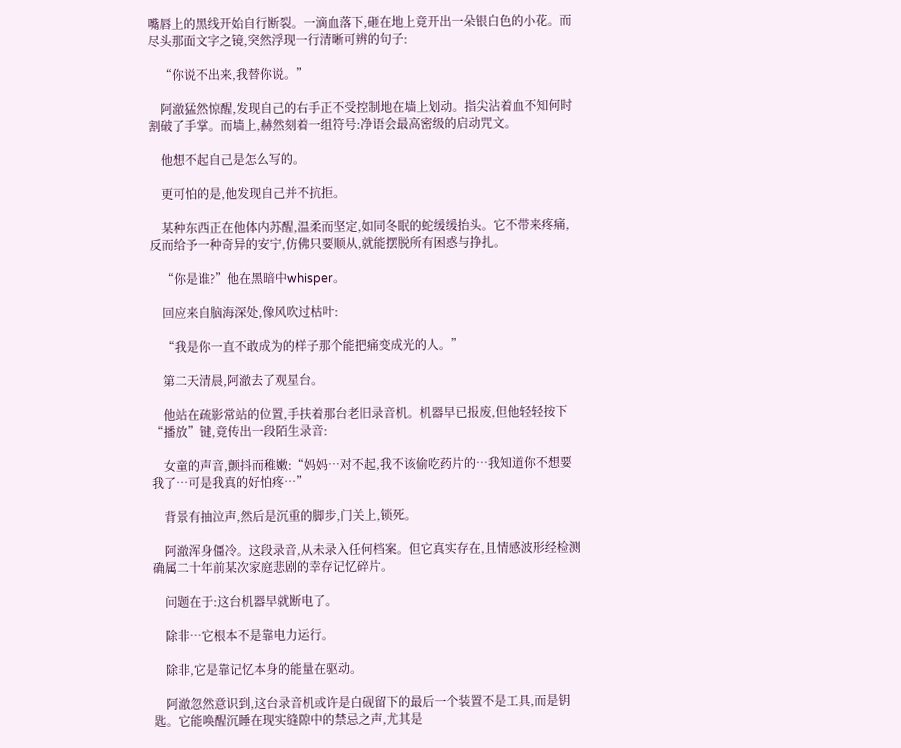嘴唇上的黑线开始自行断裂。一滴血落下,砸在地上竟开出一朵银白色的小花。而尽头那面文字之镜,突然浮现一行清晰可辨的句子:

    “你说不出来,我替你说。”

    阿澈猛然惊醒,发现自己的右手正不受控制地在墙上划动。指尖沾着血不知何时割破了手掌。而墙上,赫然刻着一组符号:净语会最高密级的启动咒文。

    他想不起自己是怎么写的。

    更可怕的是,他发现自己并不抗拒。

    某种东西正在他体内苏醒,温柔而坚定,如同冬眠的蛇缓缓抬头。它不带来疼痛,反而给予一种奇异的安宁,仿佛只要顺从,就能摆脱所有困惑与挣扎。

    “你是谁?”他在黑暗中whisper。

    回应来自脑海深处,像风吹过枯叶:

    “我是你一直不敢成为的样子那个能把痛变成光的人。”

    第二天清晨,阿澈去了观星台。

    他站在疏影常站的位置,手扶着那台老旧录音机。机器早已报废,但他轻轻按下“播放”键,竟传出一段陌生录音:

    女童的声音,颤抖而稚嫩:“妈妈…对不起,我不该偷吃药片的…我知道你不想要我了…可是我真的好怕疼…”

    背景有抽泣声,然后是沉重的脚步,门关上,锁死。

    阿澈浑身僵冷。这段录音,从未录入任何档案。但它真实存在,且情感波形经检测确属二十年前某次家庭悲剧的幸存记忆碎片。

    问题在于:这台机器早就断电了。

    除非…它根本不是靠电力运行。

    除非,它是靠记忆本身的能量在驱动。

    阿澈忽然意识到,这台录音机或许是白砚留下的最后一个装置不是工具,而是钥匙。它能唤醒沉睡在现实缝隙中的禁忌之声,尤其是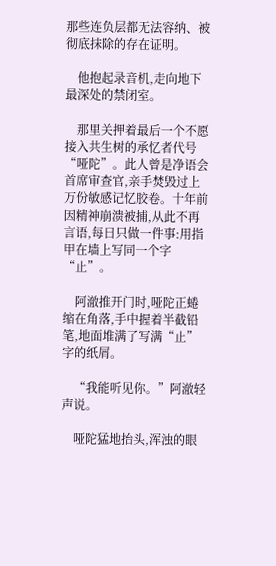那些连负层都无法容纳、被彻底抹除的存在证明。

    他抱起录音机,走向地下最深处的禁闭室。

    那里关押着最后一个不愿接入共生树的承忆者代号“哑陀”。此人曾是净语会首席审查官,亲手焚毁过上万份敏感记忆胶卷。十年前因精神崩溃被捕,从此不再言语,每日只做一件事:用指甲在墙上写同一个字“止”。

    阿澈推开门时,哑陀正蜷缩在角落,手中握着半截铅笔,地面堆满了写满“止”字的纸屑。

    “我能听见你。”阿澈轻声说。

    哑陀猛地抬头,浑浊的眼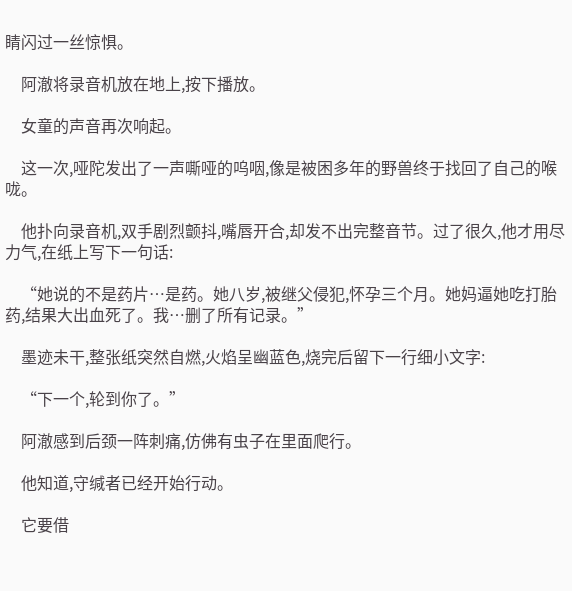睛闪过一丝惊惧。

    阿澈将录音机放在地上,按下播放。

    女童的声音再次响起。

    这一次,哑陀发出了一声嘶哑的呜咽,像是被困多年的野兽终于找回了自己的喉咙。

    他扑向录音机,双手剧烈颤抖,嘴唇开合,却发不出完整音节。过了很久,他才用尽力气,在纸上写下一句话:

    “她说的不是药片…是药。她八岁,被继父侵犯,怀孕三个月。她妈逼她吃打胎药,结果大出血死了。我…删了所有记录。”

    墨迹未干,整张纸突然自燃,火焰呈幽蓝色,烧完后留下一行细小文字:

    “下一个,轮到你了。”

    阿澈感到后颈一阵刺痛,仿佛有虫子在里面爬行。

    他知道,守缄者已经开始行动。

    它要借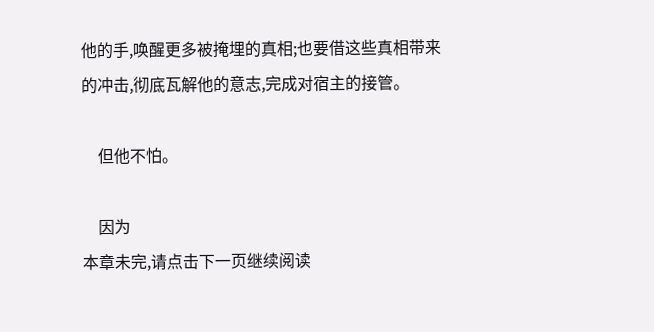他的手,唤醒更多被掩埋的真相;也要借这些真相带来的冲击,彻底瓦解他的意志,完成对宿主的接管。

    但他不怕。

    因为
本章未完,请点击下一页继续阅读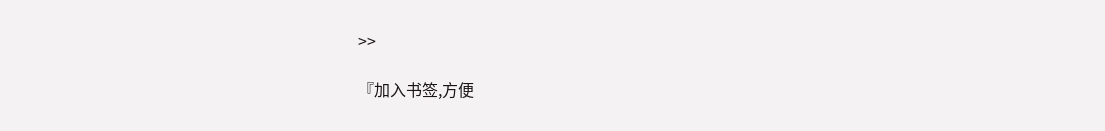>>

『加入书签,方便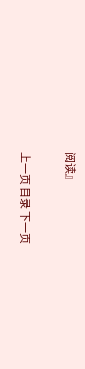阅读』

上一页 目录 下一页